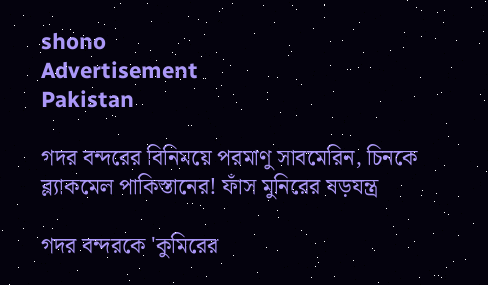shono
Advertisement
Pakistan

গদর বন্দরের বিনিময়ে পরমাণু সাবমেরিন, চিনকে ব্ল্যাকমেল পাকিস্তানের! ফাঁস মুনিরের ষড়যন্ত্র

গদর বন্দরকে 'কুমিরের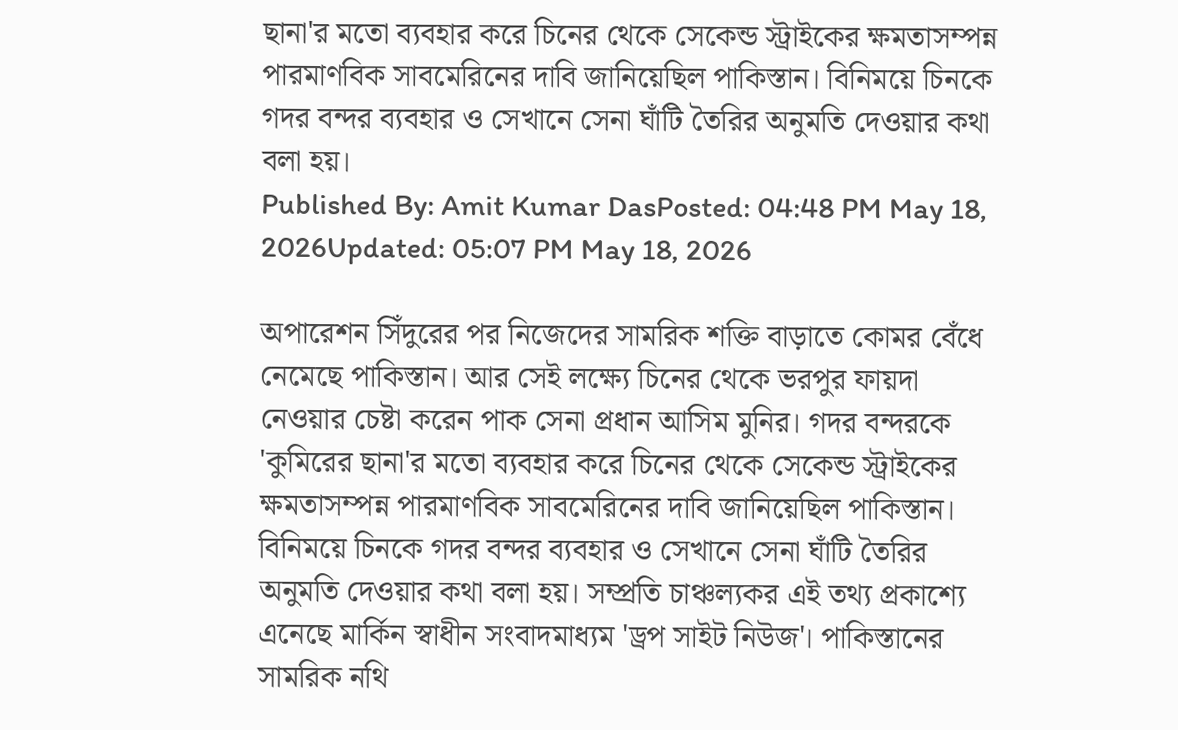ছানা'র মতো ব্যবহার করে চিনের থেকে সেকেন্ড স্ট্রাইকের ক্ষমতাসম্পন্ন পারমাণবিক সাবমেরিনের দাবি জানিয়েছিল পাকিস্তান। বিনিময়ে চিনকে গদর বন্দর ব্যবহার ও সেখানে সেনা ঘাঁটি তৈরির অনুমতি দেওয়ার কথা বলা হয়।
Published By: Amit Kumar DasPosted: 04:48 PM May 18, 2026Updated: 05:07 PM May 18, 2026

অপারেশন সিঁদুরের পর নিজেদের সামরিক শক্তি বাড়াতে কোমর বেঁধে নেমেছে পাকিস্তান। আর সেই লক্ষ্যে চিনের থেকে ভরপুর ফায়দা নেওয়ার চেষ্টা করেন পাক সেনা প্রধান আসিম মুনির। গদর বন্দরকে 'কুমিরের ছানা'র মতো ব্যবহার করে চিনের থেকে সেকেন্ড স্ট্রাইকের ক্ষমতাসম্পন্ন পারমাণবিক সাবমেরিনের দাবি জানিয়েছিল পাকিস্তান। বিনিময়ে চিনকে গদর বন্দর ব্যবহার ও সেখানে সেনা ঘাঁটি তৈরির অনুমতি দেওয়ার কথা বলা হয়। সম্প্রতি চাঞ্চল্যকর এই তথ্য প্রকাশ্যে এনেছে মার্কিন স্বাধীন সংবাদমাধ্যম 'ড্রপ সাইট নিউজ'। পাকিস্তানের সামরিক নথি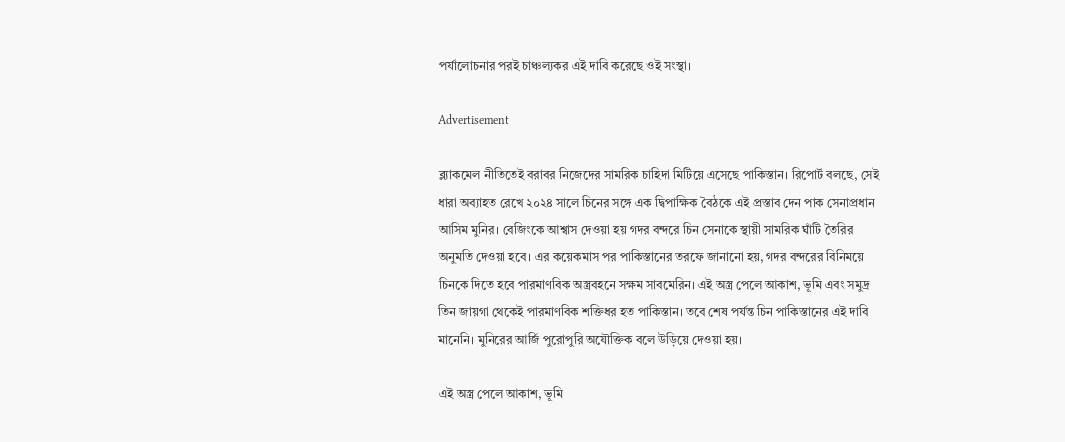পর্যালোচনার পরই চাঞ্চল্যকর এই দাবি করেছে ওই সংস্থা।

Advertisement

ব্ল্যাকমেল নীতিতেই বরাবর নিজেদের সামরিক চাহিদা মিটিয়ে এসেছে পাকিস্তান। রিপোর্ট বলছে, সেই ধারা অব্যাহত রেখে ২০২৪ সালে চিনের সঙ্গে এক দ্বিপাক্ষিক বৈঠকে এই প্রস্তাব দেন পাক সেনাপ্রধান আসিম মুনির। বেজিংকে আশ্বাস দেওয়া হয় গদর বন্দরে চিন সেনাকে স্থায়ী সামরিক ঘাঁটি তৈরির অনুমতি দেওয়া হবে। এর কয়েকমাস পর পাকিস্তানের তরফে জানানো হয়, গদর বন্দরের বিনিময়ে চিনকে দিতে হবে পারমাণবিক অস্ত্রবহনে সক্ষম সাবমেরিন। এই অস্ত্র পেলে আকাশ, ভূমি এবং সমুদ্র তিন জায়গা থেকেই পারমাণবিক শক্তিধর হত পাকিস্তান। তবে শেষ পর্যন্ত চিন পাকিস্তানের এই দাবি মানেনি। মুনিরের আর্জি পুরোপুরি অযৌক্তিক বলে উড়িয়ে দেওয়া হয়।

এই অস্ত্র পেলে আকাশ, ভূমি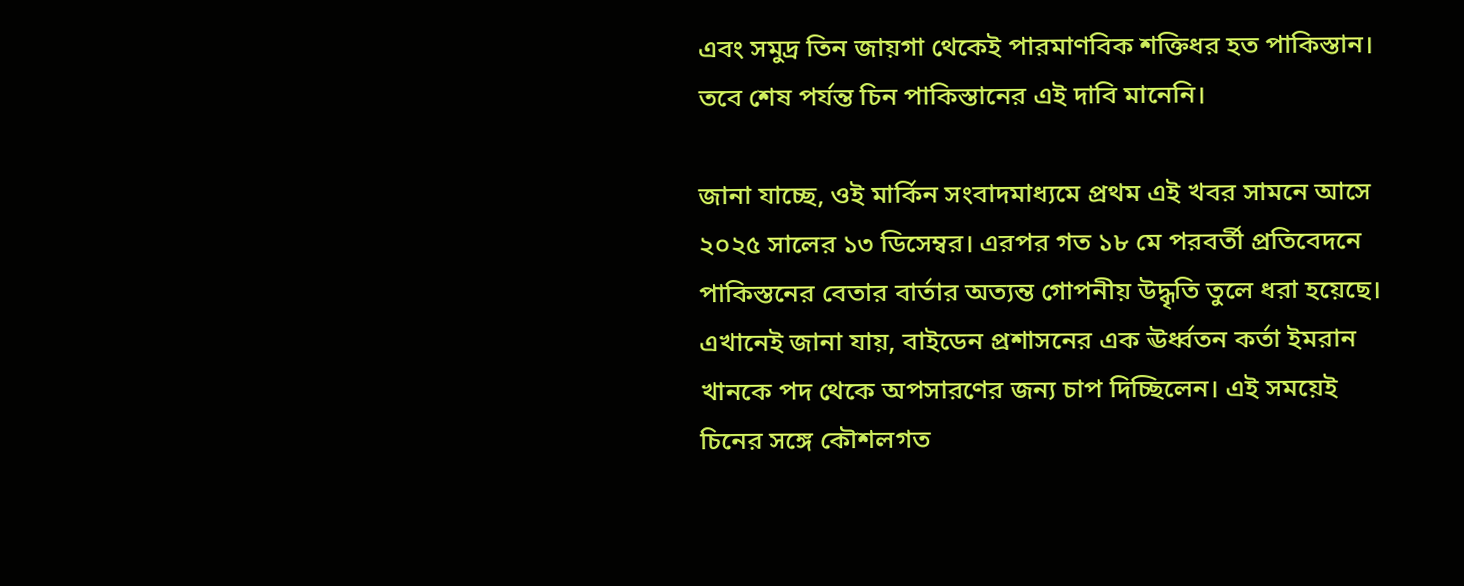এবং সমুদ্র তিন জায়গা থেকেই পারমাণবিক শক্তিধর হত পাকিস্তান। তবে শেষ পর্যন্ত চিন পাকিস্তানের এই দাবি মানেনি।

জানা যাচ্ছে, ওই মার্কিন সংবাদমাধ্যমে প্রথম এই খবর সামনে আসে ২০২৫ সালের ১৩ ডিসেম্বর। এরপর গত ১৮ মে পরবর্তী প্রতিবেদনে পাকিস্তনের বেতার বার্তার অত্যন্ত গোপনীয় উদ্ধৃতি তুলে ধরা হয়েছে। এখানেই জানা যায়, বাইডেন প্রশাসনের এক ঊর্ধ্বতন কর্তা ইমরান খানকে পদ থেকে অপসারণের জন্য চাপ দিচ্ছিলেন। এই সময়েই চিনের সঙ্গে কৌশলগত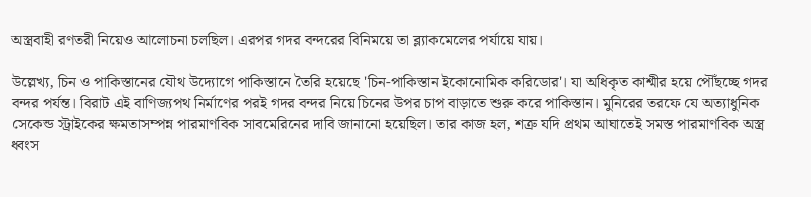অস্ত্রবাহী রণতরী নিয়েও আলোচনা চলছিল। এরপর গদর বন্দরের বিনিময়ে তা ব্ল্যাকমেলের পর্যায়ে যায়।

উল্লেখ্য, চিন ও পাকিস্তানের যৌথ উদ্যোগে পাকিস্তানে তৈরি হয়েছে 'চিন-পাকিস্তান ইকোনোমিক করিডোর'। যা অধিকৃত কাশ্মীর হয়ে পৌঁছচ্ছে গদর বন্দর পর্যন্ত। বিরাট এই বাণিজ্যপথ নির্মাণের পরই গদর বন্দর নিয়ে চিনের উপর চাপ বাড়াতে শুরু করে পাকিস্তান। মুনিরের তরফে যে অত্যাধুনিক সেকেন্ড স্ট্রাইকের ক্ষমতাসম্পন্ন পারমাণবিক সাবমেরিনের দাবি জানানো হয়েছিল। তার কাজ হল, শত্রু যদি প্রথম আঘাতেই সমস্ত পারমাণবিক অস্ত্র ধ্বংস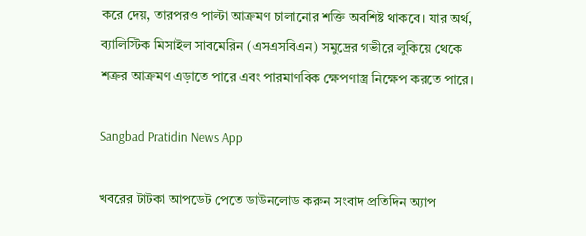করে দেয়, তারপরও পাল্টা আক্রমণ চালানোর শক্তি অবশিষ্ট থাকবে। যার অর্থ, ব্যালিস্টিক মিসাইল সাবমেরিন (এসএসবিএন) সমুদ্রের গভীরে লুকিয়ে থেকে শত্রুর আক্রমণ এড়াতে পারে এবং পারমাণবিক ক্ষেপণাস্ত্র নিক্ষেপ করতে পারে।

Sangbad Pratidin News App

খবরের টাটকা আপডেট পেতে ডাউনলোড করুন সংবাদ প্রতিদিন অ্যাপ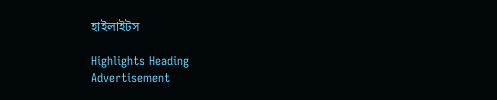হাইলাইটস

Highlights Heading
Advertisement